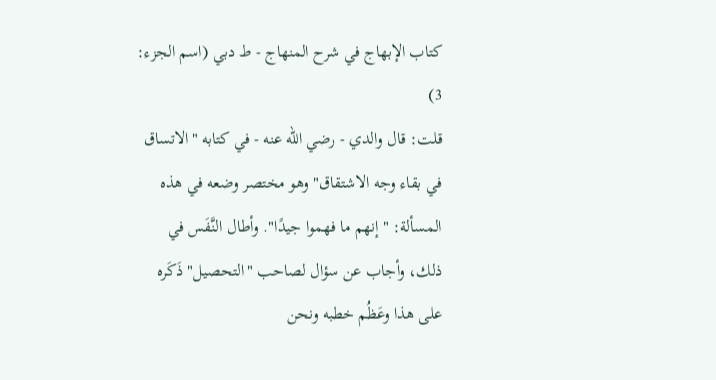كتاب الإبهاج في شرح المنهاج - ط دبي (اسم الجزء: 3)
قلت: قال والدي - رضي الله عنه - في كتابه "الاتساق في بقاء وجه الاشتقاق" وهو مختصر وضعه في هذه المسألة: "إنهم ما فهموا جيدًا". وأطال النَّفَس في ذلك، وأجاب عن سؤال لصاحب "التحصيل" ذَكَره على هذا وعَظُم خطبه ونحن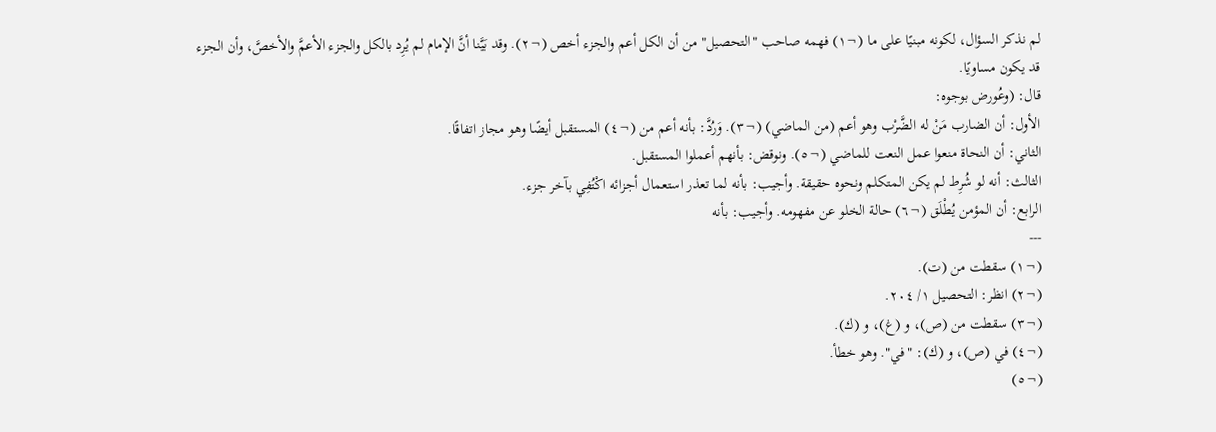لم نذكر السؤال، لكونه مبنيًا على ما (¬١) فهمه صاحب "التحصيل" من أن الكل أعم والجزء أخص (¬٢). وقد بَيَّنا أنَّ الإمام لم يُرِد بالكل والجزء الأعمَّ والأخصَّ، وأن الجزء قد يكون مساويًا.
قال: (وعُورض بوجوه:
الأول: أن الضارب مَنْ له الضَّرْب وهو أعم (من الماضي) (¬٣). وَرُدَّ: بأنه أعم من (¬٤) المستقبل أيضًا وهو مجاز اتفاقًا.
الثاني: أن النحاة منعوا عمل النعت للماضي (¬٥). ونوقض: بأنهم أعملوا المستقبل.
الثالث: أنه لو شُرِط لم يكن المتكلم ونحوه حقيقة. وأجيب: بأنه لما تعذر استعمال أجزائه اكْتُفِي بآخر جزء.
الرابع: أن المؤمن يُطْلَق (¬٦) حالة الخلو عن مفهومه. وأجيب: بأنه
---
(¬١) سقطت من (ت).
(¬٢) انظر: التحصيل ١/ ٢٠٤.
(¬٣) سقطت من (ص)، و (غ)، و (ك).
(¬٤) في (ص)، و (ك): "في". وهو خطأ.
(¬٥)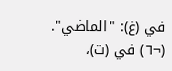في (غ): "الماضي".
(¬٦) في (ت)،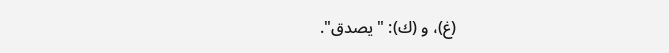(غ)، و (ك): "يصدق".